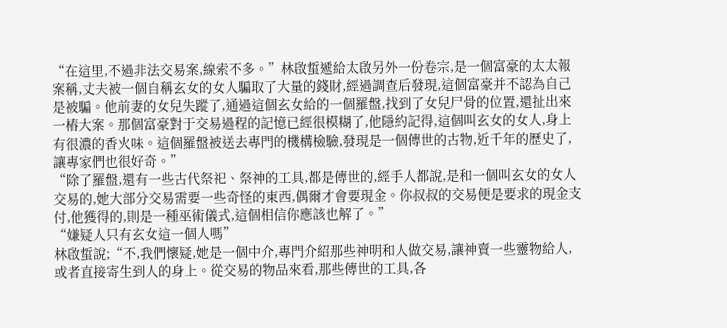“在這里,不過非法交易案,線索不多。”林啟蜇遞給太啟另外一份卷宗,是一個富豪的太太報案稱,丈夫被一個自稱玄女的女人騙取了大量的錢財,經過調查后發現,這個富豪并不認為自己是被騙。他前妻的女兒失蹤了,通過這個玄女給的一個羅盤,找到了女兒尸骨的位置,還扯出來一樁大案。那個富豪對于交易過程的記憶已經很模糊了,他隱約記得,這個叫玄女的女人,身上有很濃的香火味。這個羅盤被送去專門的機構檢驗,發現是一個傳世的古物,近千年的歷史了,讓專家們也很好奇。”
“除了羅盤,還有一些古代祭祀、祭神的工具,都是傳世的,經手人都說,是和一個叫玄女的女人交易的,她大部分交易需要一些奇怪的東西,偶爾才會要現金。你叔叔的交易便是要求的現金支付,他獲得的,則是一種巫術儀式,這個相信你應該也解了。”
“嫌疑人只有玄女這一個人嗎”
林啟蜇說;“不,我們懷疑,她是一個中介,專門介紹那些神明和人做交易,讓神賣一些靈物給人,或者直接寄生到人的身上。從交易的物品來看,那些傳世的工具,各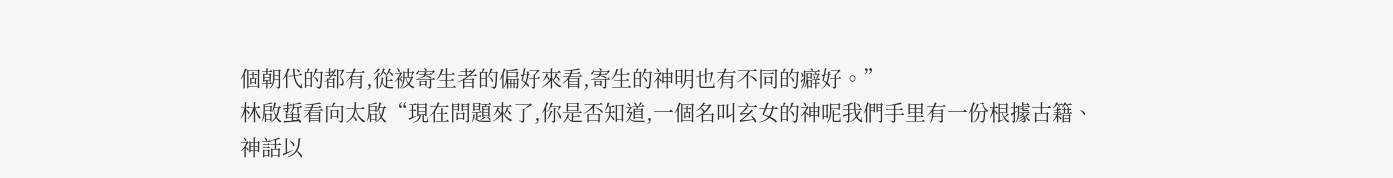個朝代的都有,從被寄生者的偏好來看,寄生的神明也有不同的癖好。”
林啟蜇看向太啟“現在問題來了,你是否知道,一個名叫玄女的神呢我們手里有一份根據古籍、神話以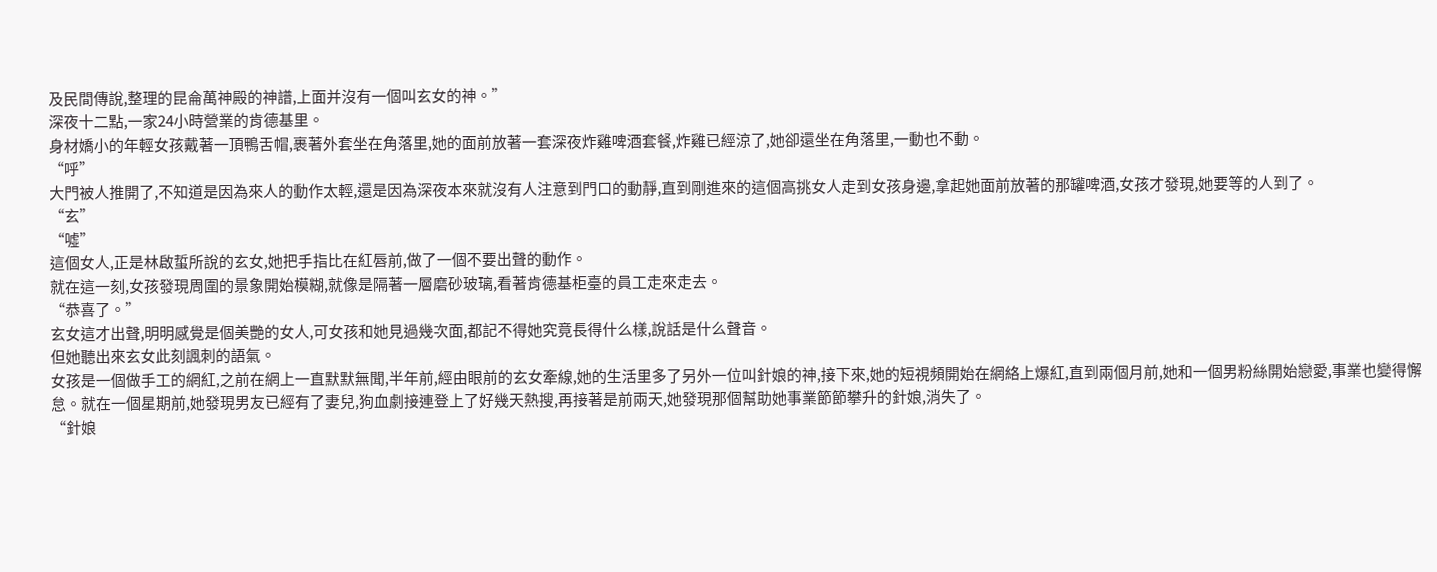及民間傳說,整理的昆侖萬神殿的神譜,上面并沒有一個叫玄女的神。”
深夜十二點,一家24小時營業的肯德基里。
身材嬌小的年輕女孩戴著一頂鴨舌帽,裹著外套坐在角落里,她的面前放著一套深夜炸雞啤酒套餐,炸雞已經涼了,她卻還坐在角落里,一動也不動。
“呼”
大門被人推開了,不知道是因為來人的動作太輕,還是因為深夜本來就沒有人注意到門口的動靜,直到剛進來的這個高挑女人走到女孩身邊,拿起她面前放著的那罐啤酒,女孩才發現,她要等的人到了。
“玄”
“噓”
這個女人,正是林啟蜇所說的玄女,她把手指比在紅唇前,做了一個不要出聲的動作。
就在這一刻,女孩發現周圍的景象開始模糊,就像是隔著一層磨砂玻璃,看著肯德基柜臺的員工走來走去。
“恭喜了。”
玄女這才出聲,明明感覺是個美艷的女人,可女孩和她見過幾次面,都記不得她究竟長得什么樣,說話是什么聲音。
但她聽出來玄女此刻諷刺的語氣。
女孩是一個做手工的網紅,之前在網上一直默默無聞,半年前,經由眼前的玄女牽線,她的生活里多了另外一位叫針娘的神,接下來,她的短視頻開始在網絡上爆紅,直到兩個月前,她和一個男粉絲開始戀愛,事業也變得懈怠。就在一個星期前,她發現男友已經有了妻兒,狗血劇接連登上了好幾天熱搜,再接著是前兩天,她發現那個幫助她事業節節攀升的針娘,消失了。
“針娘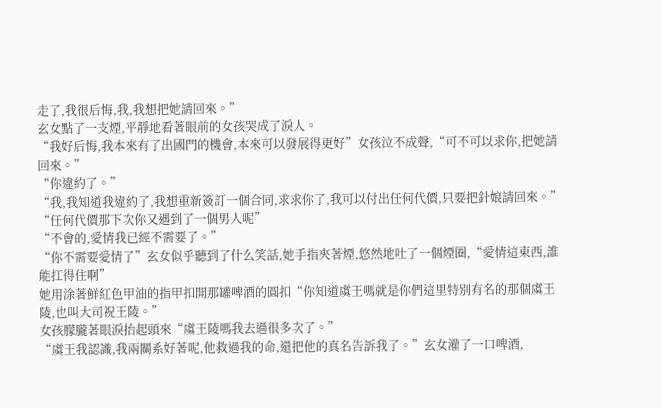走了,我很后悔,我,我想把她請回來。”
玄女點了一支煙,平靜地看著眼前的女孩哭成了淚人。
“我好后悔,我本來有了出國門的機會,本來可以發展得更好”女孩泣不成聲,“可不可以求你,把她請回來。”
“你違約了。”
“我,我知道我違約了,我想重新簽訂一個合同,求求你了,我可以付出任何代價,只要把針娘請回來。”
“任何代價那下次你又遇到了一個男人呢”
“不會的,愛情我已經不需要了。”
“你不需要愛情了”玄女似乎聽到了什么笑話,她手指夾著煙,悠然地吐了一個煙圈,“愛情這東西,誰能扛得住啊”
她用涂著鮮紅色甲油的指甲扣開那罐啤酒的圓扣“你知道虞王嗎就是你們這里特別有名的那個虞王陵,也叫大司祝王陵。”
女孩朦朧著眼淚抬起頭來“虞王陵嗎我去過很多次了。”
“虞王我認識,我兩關系好著呢,他救過我的命,還把他的真名告訴我了。”玄女灌了一口啤酒,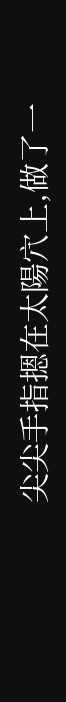尖尖手指摁在太陽穴上,做了一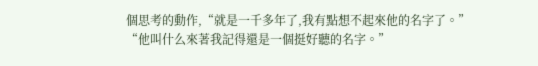個思考的動作,“就是一千多年了,我有點想不起來他的名字了。”
“他叫什么來著我記得還是一個挺好聽的名字。”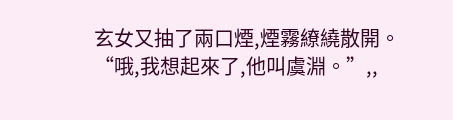玄女又抽了兩口煙,煙霧繚繞散開。
“哦,我想起來了,他叫虞淵。”,,